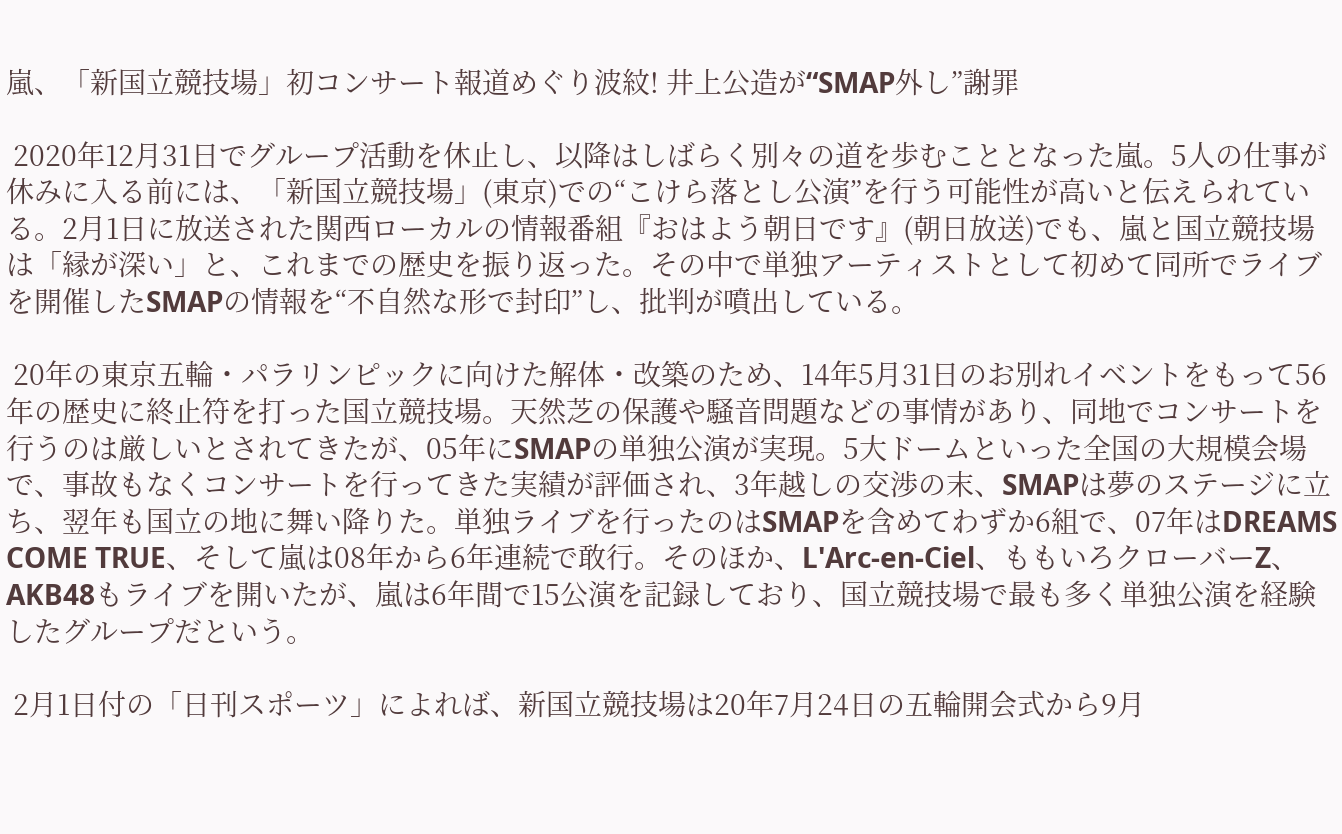嵐、「新国立競技場」初コンサート報道めぐり波紋! 井上公造が“SMAP外し”謝罪

 2020年12月31日でグループ活動を休止し、以降はしばらく別々の道を歩むこととなった嵐。5人の仕事が休みに入る前には、「新国立競技場」(東京)での“こけら落とし公演”を行う可能性が高いと伝えられている。2月1日に放送された関西ローカルの情報番組『おはよう朝日です』(朝日放送)でも、嵐と国立競技場は「縁が深い」と、これまでの歴史を振り返った。その中で単独アーティストとして初めて同所でライブを開催したSMAPの情報を“不自然な形で封印”し、批判が噴出している。

 20年の東京五輪・パラリンピックに向けた解体・改築のため、14年5月31日のお別れイベントをもって56年の歴史に終止符を打った国立競技場。天然芝の保護や騒音問題などの事情があり、同地でコンサートを行うのは厳しいとされてきたが、05年にSMAPの単独公演が実現。5大ドームといった全国の大規模会場で、事故もなくコンサートを行ってきた実績が評価され、3年越しの交渉の末、SMAPは夢のステージに立ち、翌年も国立の地に舞い降りた。単独ライブを行ったのはSMAPを含めてわずか6組で、07年はDREAMS COME TRUE、そして嵐は08年から6年連続で敢行。そのほか、L'Arc-en-Ciel、ももいろクローバーZ、AKB48もライブを開いたが、嵐は6年間で15公演を記録しており、国立競技場で最も多く単独公演を経験したグループだという。

 2月1日付の「日刊スポーツ」によれば、新国立競技場は20年7月24日の五輪開会式から9月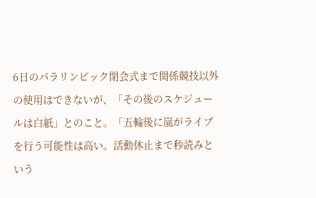6日のパラリンピック閉会式まで関係競技以外の使用はできないが、「その後のスケジュールは白紙」とのこと。「五輪後に嵐がライブを行う可能性は高い。活動休止まで秒読みという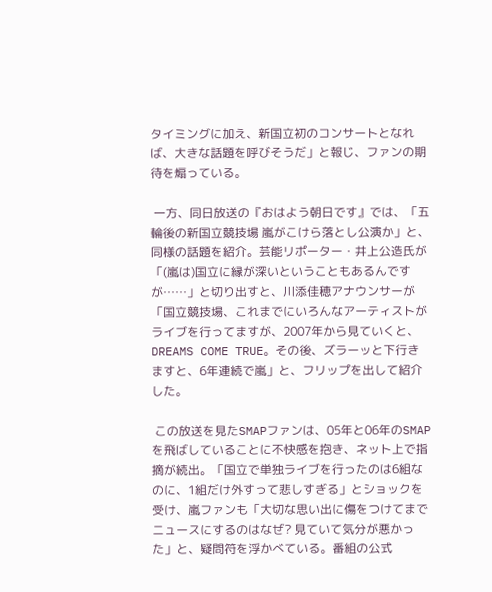タイミングに加え、新国立初のコンサートとなれば、大きな話題を呼びそうだ」と報じ、ファンの期待を煽っている。

 一方、同日放送の『おはよう朝日です』では、「五輪後の新国立競技場 嵐がこけら落とし公演か」と、同様の話題を紹介。芸能リポーター・井上公造氏が「(嵐は)国立に縁が深いということもあるんですが……」と切り出すと、川添佳穂アナウンサーが「国立競技場、これまでにいろんなアーティストがライブを行ってますが、2007年から見ていくと、DREAMS COME TRUE。その後、ズラーッと下行きますと、6年連続で嵐」と、フリップを出して紹介した。

 この放送を見たSMAPファンは、05年と06年のSMAPを飛ばしていることに不快感を抱き、ネット上で指摘が続出。「国立で単独ライブを行ったのは6組なのに、1組だけ外すって悲しすぎる」とショックを受け、嵐ファンも「大切な思い出に傷をつけてまでニュースにするのはなぜ? 見ていて気分が悪かった」と、疑問符を浮かべている。番組の公式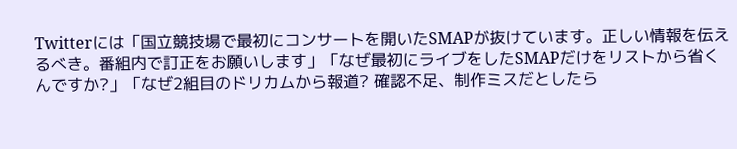Twitterには「国立競技場で最初にコンサートを開いたSMAPが抜けています。正しい情報を伝えるべき。番組内で訂正をお願いします」「なぜ最初にライブをしたSMAPだけをリストから省くんですか?」「なぜ2組目のドリカムから報道? 確認不足、制作ミスだとしたら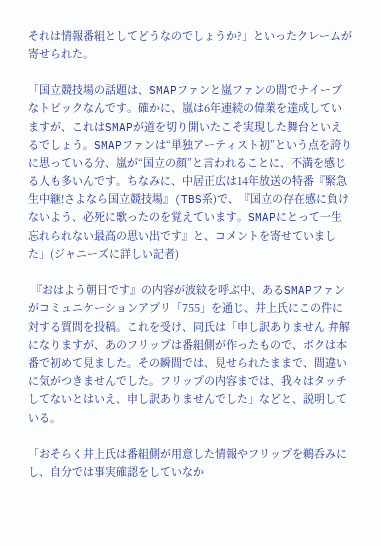それは情報番組としてどうなのでしょうか?」といったクレームが寄せられた。

「国立競技場の話題は、SMAPファンと嵐ファンの間でナイーブなトピックなんです。確かに、嵐は6年連続の偉業を達成していますが、これはSMAPが道を切り開いたこそ実現した舞台といえるでしょう。SMAPファンは“単独アーティスト初”という点を誇りに思っている分、嵐が“国立の顔”と言われることに、不満を感じる人も多いんです。ちなみに、中居正広は14年放送の特番『緊急生中継!さよなら国立競技場』(TBS系)で、『国立の存在感に負けないよう、必死に歌ったのを覚えています。SMAPにとって一生忘れられない最高の思い出です』と、コメントを寄せていました」(ジャニーズに詳しい記者)

 『おはよう朝日です』の内容が波紋を呼ぶ中、あるSMAPファンがコミュニケーションアプリ「755」を通じ、井上氏にこの件に対する質問を投稿。これを受け、同氏は「申し訳ありません 弁解になりますが、あのフリップは番組側が作ったもので、ボクは本番で初めて見ました。その瞬間では、見せられたままで、間違いに気がつきませんでした。フリップの内容までは、我々はタッチしてないとはいえ、申し訳ありませんでした」などと、説明している。

「おそらく井上氏は番組側が用意した情報やフリップを鵜呑みにし、自分では事実確認をしていなか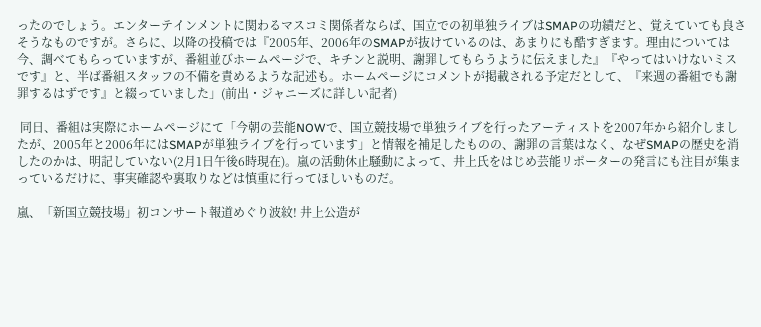ったのでしょう。エンターテインメントに関わるマスコミ関係者ならば、国立での初単独ライブはSMAPの功績だと、覚えていても良さそうなものですが。さらに、以降の投稿では『2005年、2006年のSMAPが抜けているのは、あまりにも酷すぎます。理由については今、調べてもらっていますが、番組並びホームページで、キチンと説明、謝罪してもらうように伝えました』『やってはいけないミスです』と、半ば番組スタッフの不備を責めるような記述も。ホームページにコメントが掲載される予定だとして、『来週の番組でも謝罪するはずです』と綴っていました」(前出・ジャニーズに詳しい記者)

 同日、番組は実際にホームページにて「今朝の芸能NOWで、国立競技場で単独ライブを行ったアーティストを2007年から紹介しましたが、2005年と2006年にはSMAPが単独ライブを行っています」と情報を補足したものの、謝罪の言葉はなく、なぜSMAPの歴史を消したのかは、明記していない(2月1日午後6時現在)。嵐の活動休止騒動によって、井上氏をはじめ芸能リポーターの発言にも注目が集まっているだけに、事実確認や裏取りなどは慎重に行ってほしいものだ。

嵐、「新国立競技場」初コンサート報道めぐり波紋! 井上公造が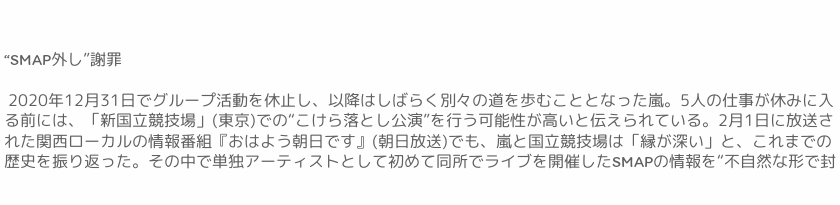“SMAP外し”謝罪

 2020年12月31日でグループ活動を休止し、以降はしばらく別々の道を歩むこととなった嵐。5人の仕事が休みに入る前には、「新国立競技場」(東京)での“こけら落とし公演”を行う可能性が高いと伝えられている。2月1日に放送された関西ローカルの情報番組『おはよう朝日です』(朝日放送)でも、嵐と国立競技場は「縁が深い」と、これまでの歴史を振り返った。その中で単独アーティストとして初めて同所でライブを開催したSMAPの情報を“不自然な形で封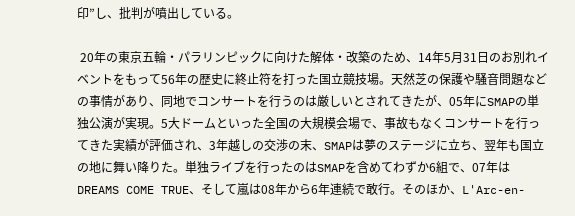印”し、批判が噴出している。

 20年の東京五輪・パラリンピックに向けた解体・改築のため、14年5月31日のお別れイベントをもって56年の歴史に終止符を打った国立競技場。天然芝の保護や騒音問題などの事情があり、同地でコンサートを行うのは厳しいとされてきたが、05年にSMAPの単独公演が実現。5大ドームといった全国の大規模会場で、事故もなくコンサートを行ってきた実績が評価され、3年越しの交渉の末、SMAPは夢のステージに立ち、翌年も国立の地に舞い降りた。単独ライブを行ったのはSMAPを含めてわずか6組で、07年はDREAMS COME TRUE、そして嵐は08年から6年連続で敢行。そのほか、L'Arc-en-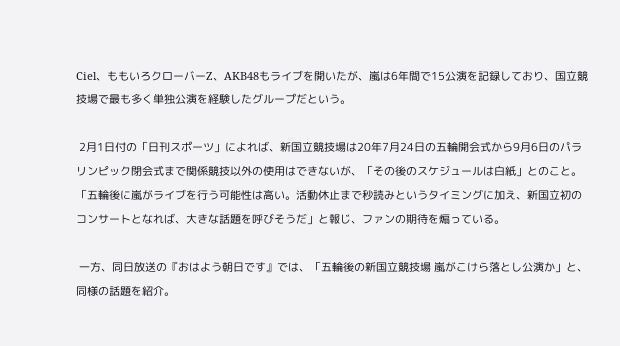Ciel、ももいろクローバーZ、AKB48もライブを開いたが、嵐は6年間で15公演を記録しており、国立競技場で最も多く単独公演を経験したグループだという。

 2月1日付の「日刊スポーツ」によれば、新国立競技場は20年7月24日の五輪開会式から9月6日のパラリンピック閉会式まで関係競技以外の使用はできないが、「その後のスケジュールは白紙」とのこと。「五輪後に嵐がライブを行う可能性は高い。活動休止まで秒読みというタイミングに加え、新国立初のコンサートとなれば、大きな話題を呼びそうだ」と報じ、ファンの期待を煽っている。

 一方、同日放送の『おはよう朝日です』では、「五輪後の新国立競技場 嵐がこけら落とし公演か」と、同様の話題を紹介。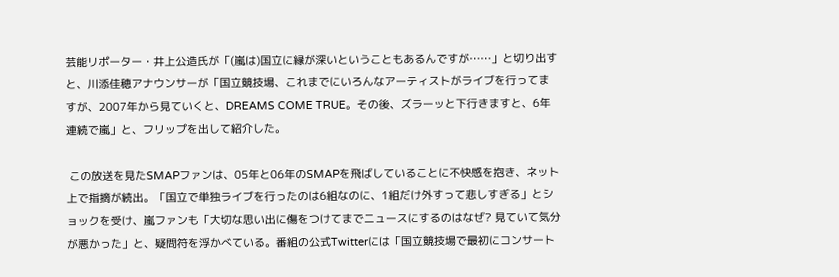芸能リポーター・井上公造氏が「(嵐は)国立に縁が深いということもあるんですが……」と切り出すと、川添佳穂アナウンサーが「国立競技場、これまでにいろんなアーティストがライブを行ってますが、2007年から見ていくと、DREAMS COME TRUE。その後、ズラーッと下行きますと、6年連続で嵐」と、フリップを出して紹介した。

 この放送を見たSMAPファンは、05年と06年のSMAPを飛ばしていることに不快感を抱き、ネット上で指摘が続出。「国立で単独ライブを行ったのは6組なのに、1組だけ外すって悲しすぎる」とショックを受け、嵐ファンも「大切な思い出に傷をつけてまでニュースにするのはなぜ? 見ていて気分が悪かった」と、疑問符を浮かべている。番組の公式Twitterには「国立競技場で最初にコンサート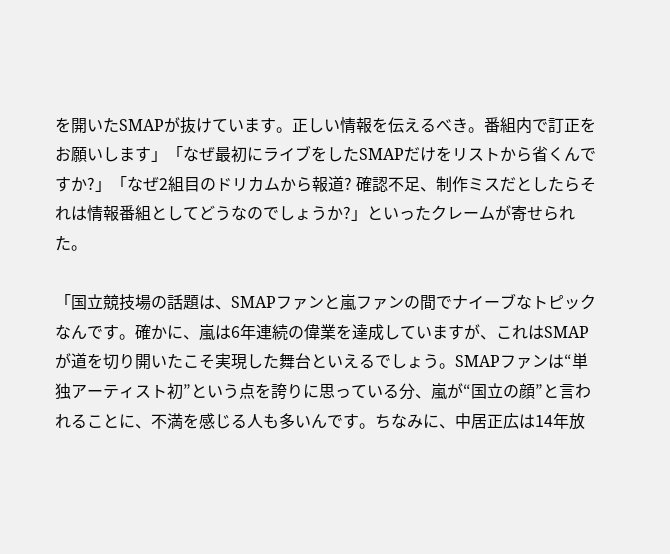を開いたSMAPが抜けています。正しい情報を伝えるべき。番組内で訂正をお願いします」「なぜ最初にライブをしたSMAPだけをリストから省くんですか?」「なぜ2組目のドリカムから報道? 確認不足、制作ミスだとしたらそれは情報番組としてどうなのでしょうか?」といったクレームが寄せられた。

「国立競技場の話題は、SMAPファンと嵐ファンの間でナイーブなトピックなんです。確かに、嵐は6年連続の偉業を達成していますが、これはSMAPが道を切り開いたこそ実現した舞台といえるでしょう。SMAPファンは“単独アーティスト初”という点を誇りに思っている分、嵐が“国立の顔”と言われることに、不満を感じる人も多いんです。ちなみに、中居正広は14年放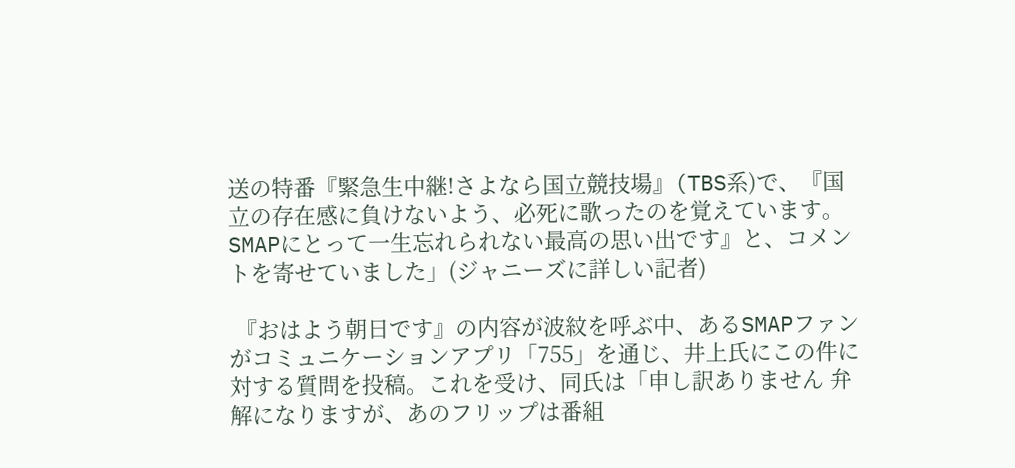送の特番『緊急生中継!さよなら国立競技場』(TBS系)で、『国立の存在感に負けないよう、必死に歌ったのを覚えています。SMAPにとって一生忘れられない最高の思い出です』と、コメントを寄せていました」(ジャニーズに詳しい記者)

 『おはよう朝日です』の内容が波紋を呼ぶ中、あるSMAPファンがコミュニケーションアプリ「755」を通じ、井上氏にこの件に対する質問を投稿。これを受け、同氏は「申し訳ありません 弁解になりますが、あのフリップは番組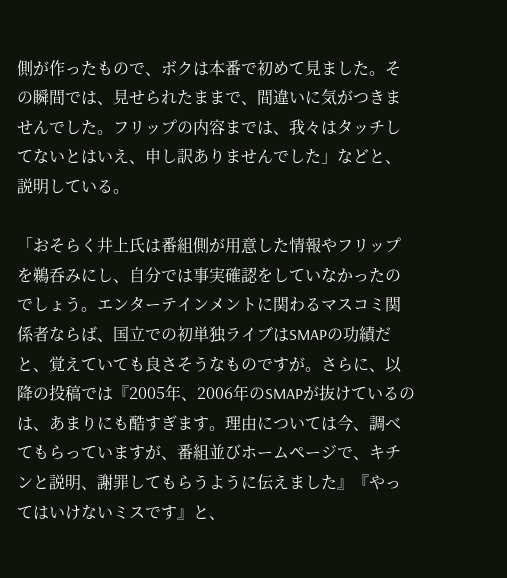側が作ったもので、ボクは本番で初めて見ました。その瞬間では、見せられたままで、間違いに気がつきませんでした。フリップの内容までは、我々はタッチしてないとはいえ、申し訳ありませんでした」などと、説明している。

「おそらく井上氏は番組側が用意した情報やフリップを鵜呑みにし、自分では事実確認をしていなかったのでしょう。エンターテインメントに関わるマスコミ関係者ならば、国立での初単独ライブはSMAPの功績だと、覚えていても良さそうなものですが。さらに、以降の投稿では『2005年、2006年のSMAPが抜けているのは、あまりにも酷すぎます。理由については今、調べてもらっていますが、番組並びホームページで、キチンと説明、謝罪してもらうように伝えました』『やってはいけないミスです』と、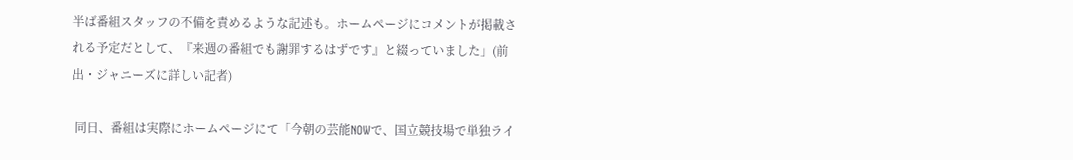半ば番組スタッフの不備を責めるような記述も。ホームページにコメントが掲載される予定だとして、『来週の番組でも謝罪するはずです』と綴っていました」(前出・ジャニーズに詳しい記者)

 同日、番組は実際にホームページにて「今朝の芸能NOWで、国立競技場で単独ライ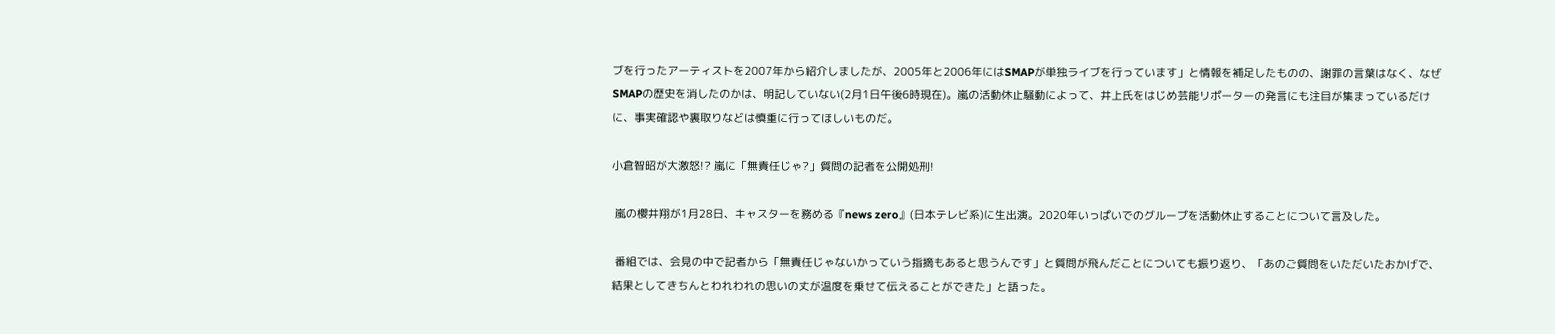ブを行ったアーティストを2007年から紹介しましたが、2005年と2006年にはSMAPが単独ライブを行っています」と情報を補足したものの、謝罪の言葉はなく、なぜSMAPの歴史を消したのかは、明記していない(2月1日午後6時現在)。嵐の活動休止騒動によって、井上氏をはじめ芸能リポーターの発言にも注目が集まっているだけに、事実確認や裏取りなどは慎重に行ってほしいものだ。

小倉智昭が大激怒!? 嵐に「無責任じゃ?」質問の記者を公開処刑!

 嵐の櫻井翔が1月28日、キャスターを務める『news zero』(日本テレビ系)に生出演。2020年いっぱいでのグループを活動休止することについて言及した。

 番組では、会見の中で記者から「無責任じゃないかっていう指摘もあると思うんです」と質問が飛んだことについても振り返り、「あのご質問をいただいたおかげで、結果としてきちんとわれわれの思いの丈が温度を乗せて伝えることができた」と語った。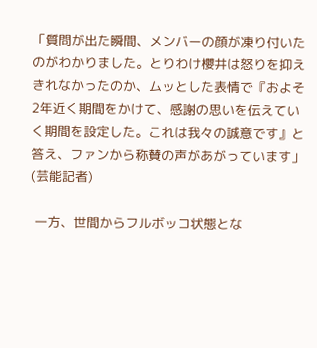「質問が出た瞬間、メンバーの顔が凍り付いたのがわかりました。とりわけ櫻井は怒りを抑えきれなかったのか、ムッとした表情で『およそ2年近く期間をかけて、感謝の思いを伝えていく期間を設定した。これは我々の誠意です』と答え、ファンから称賛の声があがっています」(芸能記者)

 一方、世間からフルボッコ状態とな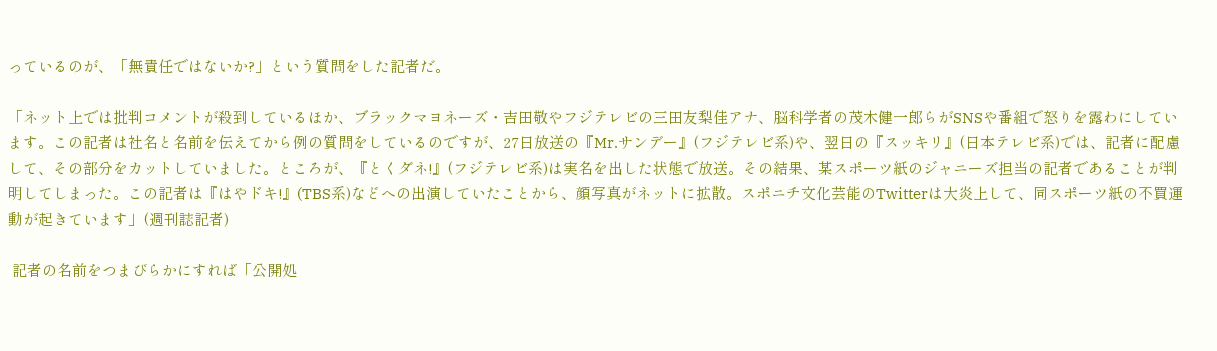っているのが、「無責任ではないか?」という質問をした記者だ。

「ネット上では批判コメントが殺到しているほか、ブラックマヨネーズ・吉田敬やフジテレビの三田友梨佳アナ、脳科学者の茂木健一郎らがSNSや番組で怒りを露わにしています。この記者は社名と名前を伝えてから例の質問をしているのですが、27日放送の『Mr.サンデー』(フジテレビ系)や、翌日の『スッキリ』(日本テレビ系)では、記者に配慮して、その部分をカットしていました。ところが、『とくダネ!』(フジテレビ系)は実名を出した状態で放送。その結果、某スポーツ紙のジャニーズ担当の記者であることが判明してしまった。この記者は『はやドキ!』(TBS系)などへの出演していたことから、顔写真がネットに拡散。スポニチ文化芸能のTwitterは大炎上して、同スポーツ紙の不買運動が起きています」(週刊誌記者)

 記者の名前をつまびらかにすれば「公開処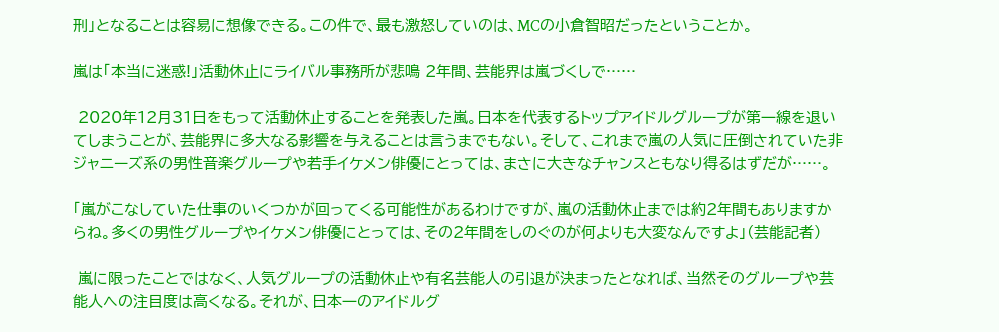刑」となることは容易に想像できる。この件で、最も激怒していのは、MCの小倉智昭だったということか。

嵐は「本当に迷惑!」活動休止にライバル事務所が悲鳴 2年間、芸能界は嵐づくしで……

 2020年12月31日をもって活動休止することを発表した嵐。日本を代表するトップアイドルグループが第一線を退いてしまうことが、芸能界に多大なる影響を与えることは言うまでもない。そして、これまで嵐の人気に圧倒されていた非ジャニーズ系の男性音楽グループや若手イケメン俳優にとっては、まさに大きなチャンスともなり得るはずだが……。

「嵐がこなしていた仕事のいくつかが回ってくる可能性があるわけですが、嵐の活動休止までは約2年間もありますからね。多くの男性グループやイケメン俳優にとっては、その2年間をしのぐのが何よりも大変なんですよ」(芸能記者)

 嵐に限ったことではなく、人気グループの活動休止や有名芸能人の引退が決まったとなれば、当然そのグループや芸能人への注目度は高くなる。それが、日本一のアイドルグ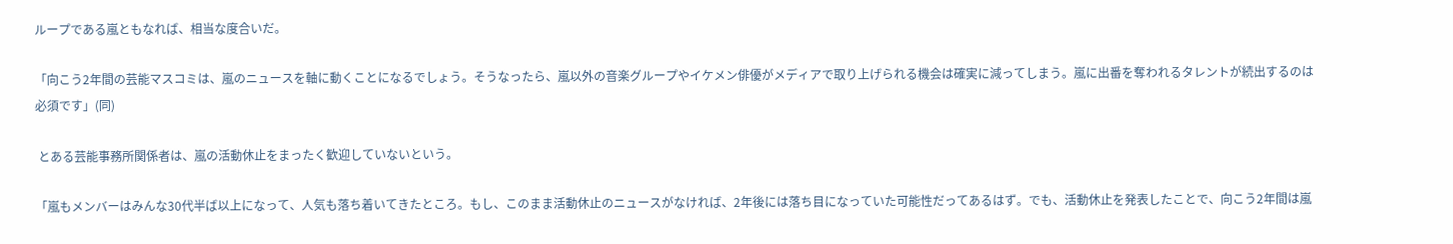ループである嵐ともなれば、相当な度合いだ。

「向こう2年間の芸能マスコミは、嵐のニュースを軸に動くことになるでしょう。そうなったら、嵐以外の音楽グループやイケメン俳優がメディアで取り上げられる機会は確実に減ってしまう。嵐に出番を奪われるタレントが続出するのは必須です」(同)

 とある芸能事務所関係者は、嵐の活動休止をまったく歓迎していないという。

「嵐もメンバーはみんな30代半ば以上になって、人気も落ち着いてきたところ。もし、このまま活動休止のニュースがなければ、2年後には落ち目になっていた可能性だってあるはず。でも、活動休止を発表したことで、向こう2年間は嵐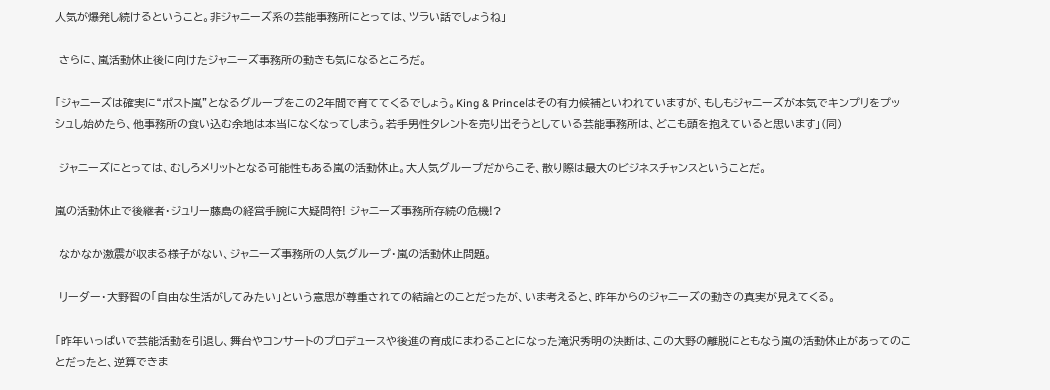人気が爆発し続けるということ。非ジャニーズ系の芸能事務所にとっては、ツラい話でしょうね」

 さらに、嵐活動休止後に向けたジャニーズ事務所の動きも気になるところだ。

「ジャニーズは確実に“ポスト嵐”となるグループをこの2年間で育ててくるでしょう。King & Princeはその有力候補といわれていますが、もしもジャニーズが本気でキンプリをプッシュし始めたら、他事務所の食い込む余地は本当になくなってしまう。若手男性タレントを売り出そうとしている芸能事務所は、どこも頭を抱えていると思います」(同)

 ジャニーズにとっては、むしろメリットとなる可能性もある嵐の活動休止。大人気グループだからこそ、散り際は最大のビジネスチャンスということだ。

嵐の活動休止で後継者・ジュリー藤島の経営手腕に大疑問符! ジャニーズ事務所存続の危機!?

 なかなか激震が収まる様子がない、ジャニーズ事務所の人気グループ・嵐の活動休止問題。

 リーダー・大野智の「自由な生活がしてみたい」という意思が尊重されての結論とのことだったが、いま考えると、昨年からのジャニーズの動きの真実が見えてくる。

「昨年いっぱいで芸能活動を引退し、舞台やコンサートのプロデュースや後進の育成にまわることになった滝沢秀明の決断は、この大野の離脱にともなう嵐の活動休止があってのことだったと、逆算できま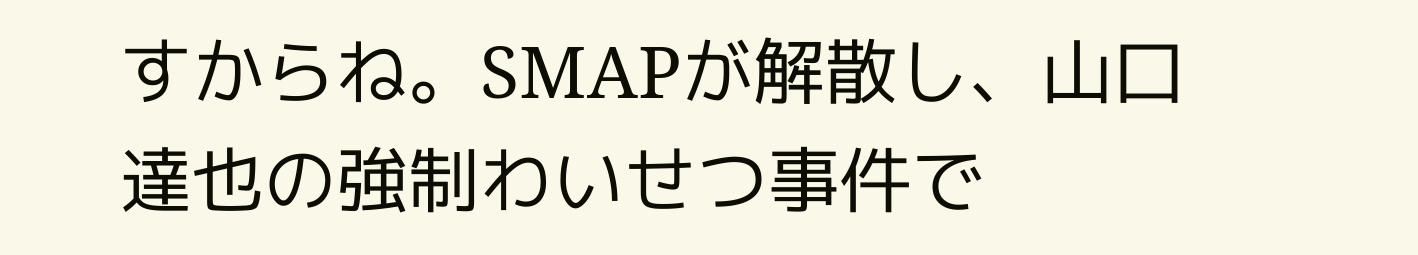すからね。SMAPが解散し、山口達也の強制わいせつ事件で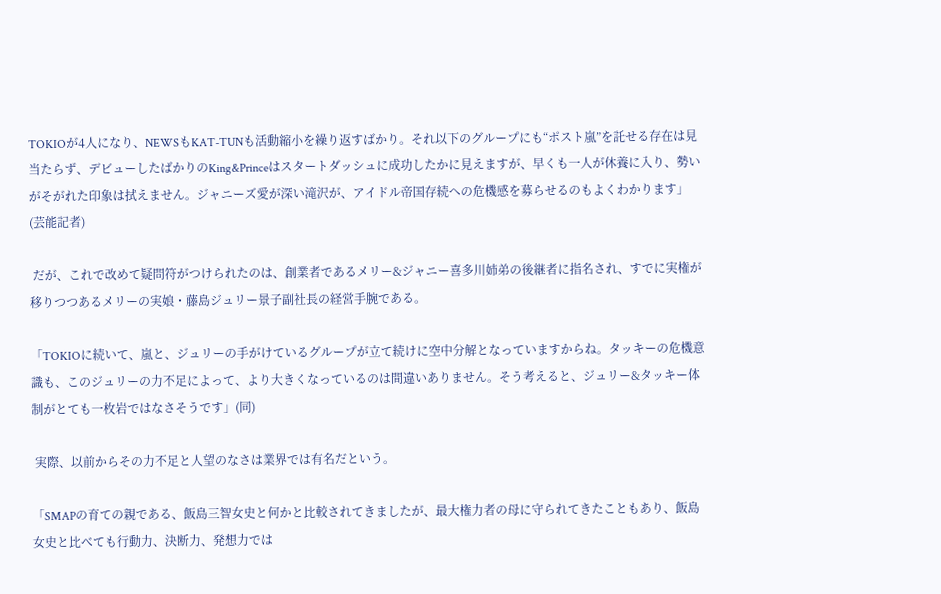TOKIOが4人になり、NEWSもKAT-TUNも活動縮小を繰り返すばかり。それ以下のグループにも“ポスト嵐”を託せる存在は見当たらず、デビューしたばかりのKing&Princeはスタートダッシュに成功したかに見えますが、早くも一人が休養に入り、勢いがそがれた印象は拭えません。ジャニーズ愛が深い滝沢が、アイドル帝国存続への危機感を募らせるのもよくわかります」(芸能記者)

 だが、これで改めて疑問符がつけられたのは、創業者であるメリー&ジャニー喜多川姉弟の後継者に指名され、すでに実権が移りつつあるメリーの実娘・藤島ジュリー景子副社長の経営手腕である。

「TOKIOに続いて、嵐と、ジュリーの手がけているグループが立て続けに空中分解となっていますからね。タッキーの危機意識も、このジュリーの力不足によって、より大きくなっているのは間違いありません。そう考えると、ジュリー&タッキー体制がとても一枚岩ではなさそうです」(同)

 実際、以前からその力不足と人望のなさは業界では有名だという。

「SMAPの育ての親である、飯島三智女史と何かと比較されてきましたが、最大権力者の母に守られてきたこともあり、飯島女史と比べても行動力、決断力、発想力では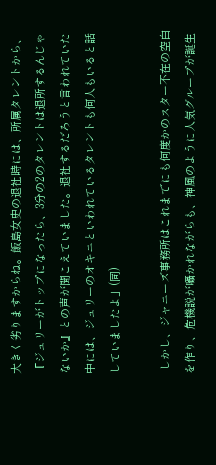大きく劣りますからね。飯島女史の退社時には、所属タレントから、『ジュリーがトップになったら、3分の2のタレントは退所するんじゃないか』との声が聞こえていました。退社するだろうと言われていた中には、ジュリーのオキニといわれているタレントも何人もいると話していましたよ」(同)

 しかし、ジャニーズ事務所はこれまでにも何度かのスター不在の空白を作り、危機説が囁かれながらも、神風のように人気グループが誕生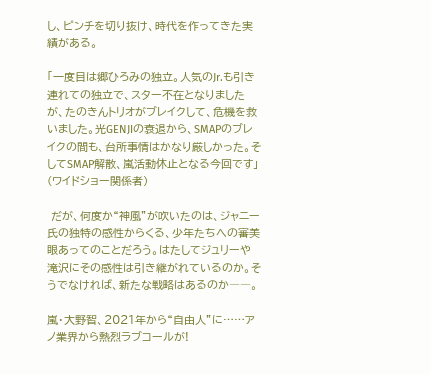し、ピンチを切り抜け、時代を作ってきた実績がある。

「一度目は郷ひろみの独立。人気のJr.も引き連れての独立で、スター不在となりましたが、たのきんトリオがブレイクして、危機を救いました。光GENJIの衰退から、SMAPのブレイクの間も、台所事情はかなり厳しかった。そしてSMAP解散、嵐活動休止となる今回です」(ワイドショー関係者)

 だが、何度か“神風”が吹いたのは、ジャニー氏の独特の感性からくる、少年たちへの審美眼あってのことだろう。はたしてジュリーや滝沢にその感性は引き継がれているのか。そうでなければ、新たな戦略はあるのか――。

嵐・大野智、2021年から“自由人”に……アノ業界から熱烈ラブコールが!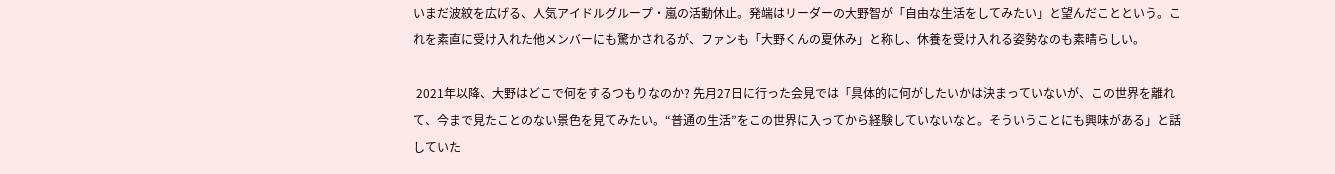いまだ波紋を広げる、人気アイドルグループ・嵐の活動休止。発端はリーダーの大野智が「自由な生活をしてみたい」と望んだことという。これを素直に受け入れた他メンバーにも驚かされるが、ファンも「大野くんの夏休み」と称し、休養を受け入れる姿勢なのも素晴らしい。

 2021年以降、大野はどこで何をするつもりなのか? 先月27日に行った会見では「具体的に何がしたいかは決まっていないが、この世界を離れて、今まで見たことのない景色を見てみたい。“普通の生活”をこの世界に入ってから経験していないなと。そういうことにも興味がある」と話していた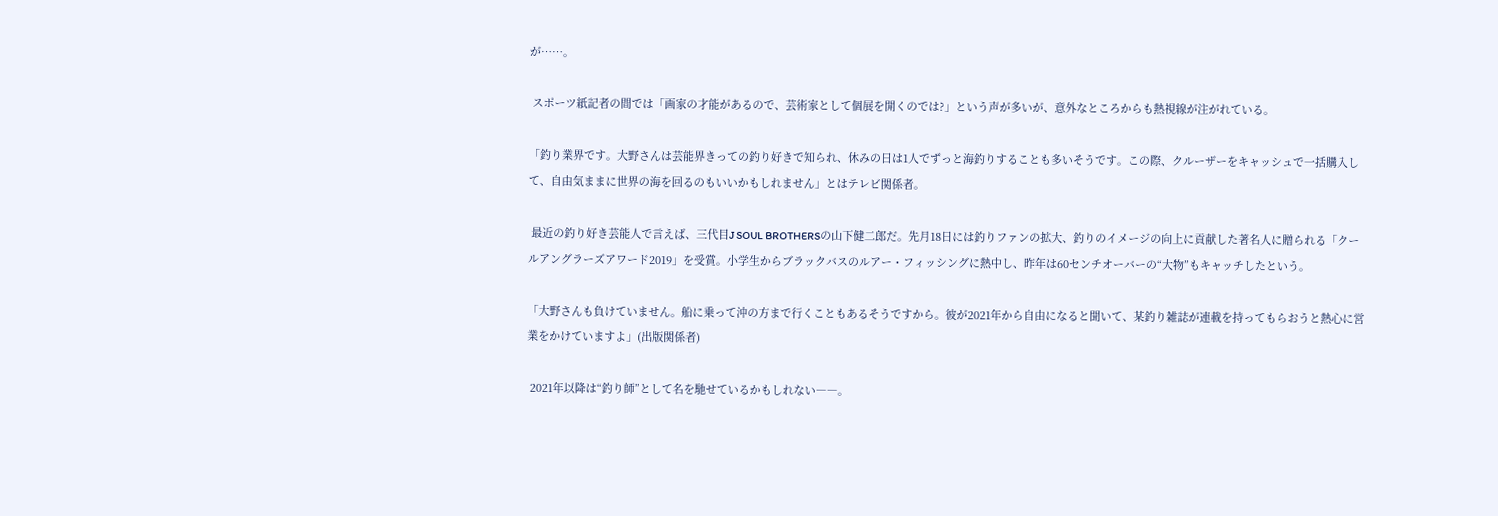が……。

 スポーツ紙記者の間では「画家の才能があるので、芸術家として個展を開くのでは?」という声が多いが、意外なところからも熱視線が注がれている。

「釣り業界です。大野さんは芸能界きっての釣り好きで知られ、休みの日は1人でずっと海釣りすることも多いそうです。この際、クルーザーをキャッシュで一括購入して、自由気ままに世界の海を回るのもいいかもしれません」とはテレビ関係者。

 最近の釣り好き芸能人で言えば、三代目J SOUL BROTHERSの山下健二郎だ。先月18日には釣りファンの拡大、釣りのイメージの向上に貢献した著名人に贈られる「クールアングラーズアワード2019」を受賞。小学生からブラックバスのルアー・フィッシングに熱中し、昨年は60センチオーバーの“大物”もキャッチしたという。

「大野さんも負けていません。船に乗って沖の方まで行くこともあるそうですから。彼が2021年から自由になると聞いて、某釣り雑誌が連載を持ってもらおうと熱心に営業をかけていますよ」(出版関係者)

 2021年以降は“釣り師”として名を馳せているかもしれない――。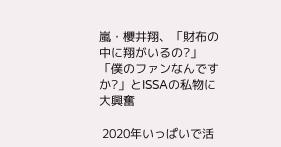嵐・櫻井翔、「財布の中に翔がいるの?」「僕のファンなんですか?」とISSAの私物に大興奮

 2020年いっぱいで活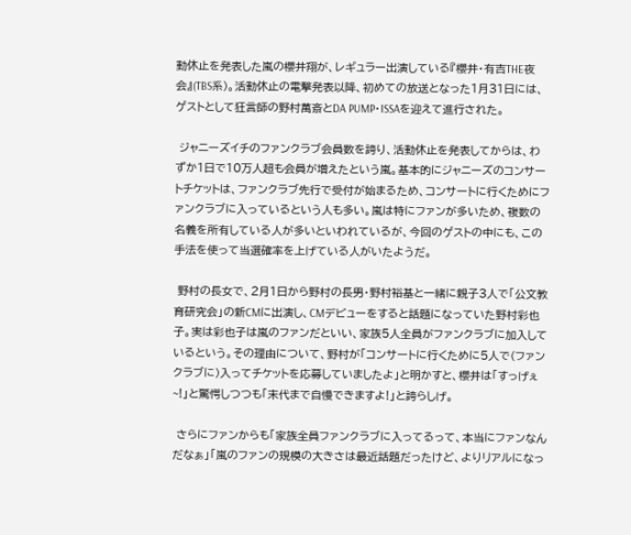動休止を発表した嵐の櫻井翔が、レギュラー出演している『櫻井・有吉THE夜会』(TBS系)。活動休止の電撃発表以降、初めての放送となった1月31日には、ゲストとして狂言師の野村萬斎とDA PUMP・ISSAを迎えて進行された。

 ジャニーズイチのファンクラブ会員数を誇り、活動休止を発表してからは、わずか1日で10万人超も会員が増えたという嵐。基本的にジャニーズのコンサートチケットは、ファンクラブ先行で受付が始まるため、コンサートに行くためにファンクラブに入っているという人も多い。嵐は特にファンが多いため、複数の名義を所有している人が多いといわれているが、今回のゲストの中にも、この手法を使って当選確率を上げている人がいたようだ。

 野村の長女で、2月1日から野村の長男・野村裕基と一緒に親子3人で「公文教育研究会」の新CMに出演し、CMデビューをすると話題になっていた野村彩也子。実は彩也子は嵐のファンだといい、家族5人全員がファンクラブに加入しているという。その理由について、野村が「コンサートに行くために5人で(ファンクラブに)入ってチケットを応募していましたよ」と明かすと、櫻井は「すっげぇ~!」と驚愕しつつも「末代まで自慢できますよ!」と誇らしげ。

 さらにファンからも「家族全員ファンクラブに入ってるって、本当にファンなんだなぁ」「嵐のファンの規模の大きさは最近話題だったけど、よりリアルになっ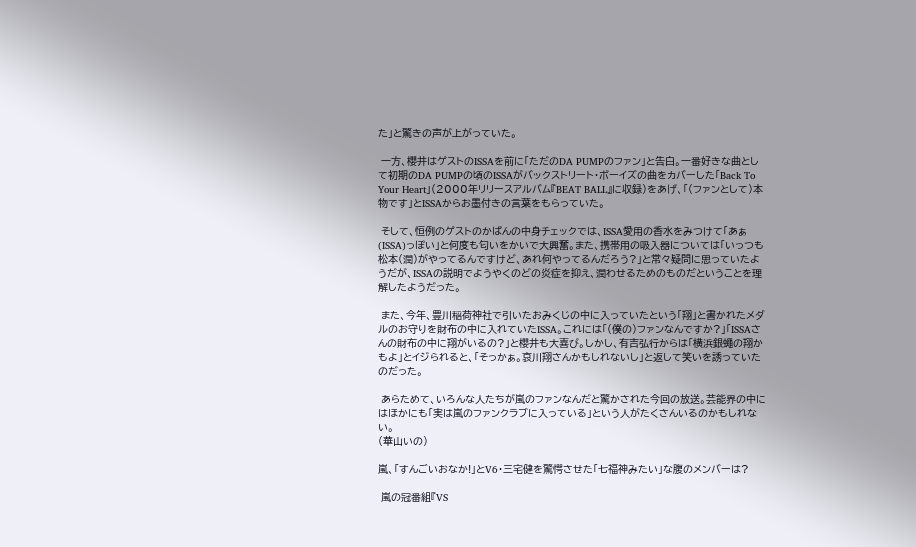た」と驚きの声が上がっていた。

 一方、櫻井はゲストのISSAを前に「ただのDA PUMPのファン」と告白。一番好きな曲として初期のDA PUMPの頃のISSAがバックストリート・ボーイズの曲をカバーした「Back To Your Heart」(2000年リリースアルバム『BEAT BALL』に収録)をあげ、「(ファンとして)本物です」とISSAからお墨付きの言葉をもらっていた。

 そして、恒例のゲストのかばんの中身チェックでは、ISSA愛用の香水をみつけて「あぁ(ISSA)っぽい」と何度も匂いをかいで大興奮。また、携帯用の吸入器については「いっつも松本(潤)がやってるんですけど、あれ何やってるんだろう?」と常々疑問に思っていたようだが、ISSAの説明でようやくのどの炎症を抑え、潤わせるためのものだということを理解したようだった。

 また、今年、豊川稲荷神社で引いたおみくじの中に入っていたという「翔」と書かれたメダルのお守りを財布の中に入れていたISSA。これには「(僕の)ファンなんですか?」「ISSAさんの財布の中に翔がいるの?」と櫻井も大喜び。しかし、有吉弘行からは「横浜銀蠅の翔かもよ」とイジられると、「そっかぁ。哀川翔さんかもしれないし」と返して笑いを誘っていたのだった。

 あらためて、いろんな人たちが嵐のファンなんだと驚かされた今回の放送。芸能界の中にはほかにも「実は嵐のファンクラブに入っている」という人がたくさんいるのかもしれない。
(華山いの)

嵐、「すんごいおなか!」とV6・三宅健を驚愕させた「七福神みたい」な腹のメンバーは?

 嵐の冠番組『VS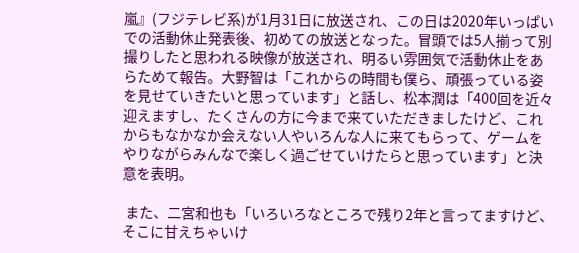嵐』(フジテレビ系)が1月31日に放送され、この日は2020年いっぱいでの活動休止発表後、初めての放送となった。冒頭では5人揃って別撮りしたと思われる映像が放送され、明るい雰囲気で活動休止をあらためて報告。大野智は「これからの時間も僕ら、頑張っている姿を見せていきたいと思っています」と話し、松本潤は「400回を近々迎えますし、たくさんの方に今まで来ていただきましたけど、これからもなかなか会えない人やいろんな人に来てもらって、ゲームをやりながらみんなで楽しく過ごせていけたらと思っています」と決意を表明。

 また、二宮和也も「いろいろなところで残り2年と言ってますけど、そこに甘えちゃいけ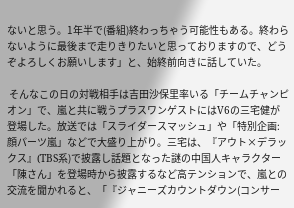ないと思う。1年半で(番組)終わっちゃう可能性もある。終わらないように最後まで走りきりたいと思っておりますので、どうぞよろしくお願いします」と、始終前向きに話していた。

 そんなこの日の対戦相手は吉田沙保里率いる「チームチャンピオン」で、嵐と共に戦うプラスワンゲストにはV6の三宅健が登場した。放送では「スライダースマッシュ」や「特別企画:顔パーツ嵐」などで大盛り上がり。三宅は、『アウト×デラックス』(TBS系)で披露し話題となった謎の中国人キャラクター「陳さん」を登場時から披露するなど高テンションで、嵐との交流を聞かれると、「『ジャニーズカウントダウン(コンサー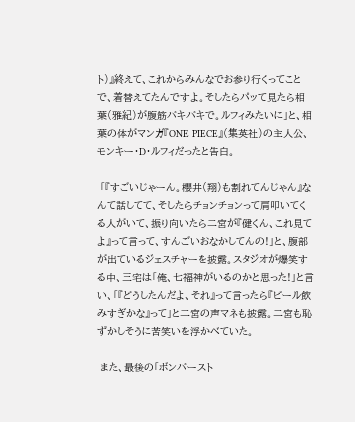ト)』終えて、これからみんなでお参り行くってことで、着替えてたんですよ。そしたらパッて見たら相葉(雅紀)が腹筋バキバキで。ルフィみたいに」と、相葉の体がマンガ『ONE PIECE』(集英社)の主人公、モンキー・D・ルフィだったと告白。

 「『すごいじゃーん。櫻井(翔)も割れてんじゃん』なんて話してて、そしたらチョンチョンって肩叩いてくる人がいて、振り向いたら二宮が『健くん、これ見てよ』って言って、すんごいおなかしてんの!」と、腹部が出ているジェスチャーを披露。スタジオが爆笑する中、三宅は「俺、七福神がいるのかと思った!」と言い、「『どうしたんだよ、それ』って言ったら『ビール飲みすぎかな』って」と二宮の声マネも披露。二宮も恥ずかしそうに苦笑いを浮かべていた。

 また、最後の「ボンバースト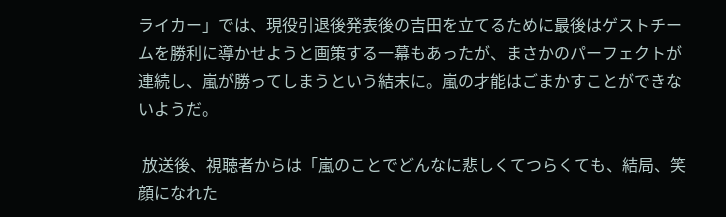ライカー」では、現役引退後発表後の吉田を立てるために最後はゲストチームを勝利に導かせようと画策する一幕もあったが、まさかのパーフェクトが連続し、嵐が勝ってしまうという結末に。嵐の才能はごまかすことができないようだ。

 放送後、視聴者からは「嵐のことでどんなに悲しくてつらくても、結局、笑顔になれた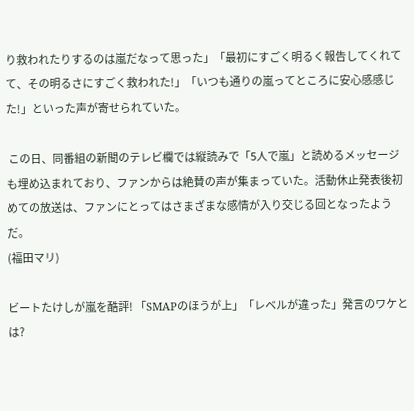り救われたりするのは嵐だなって思った」「最初にすごく明るく報告してくれてて、その明るさにすごく救われた!」「いつも通りの嵐ってところに安心感感じた!」といった声が寄せられていた。

 この日、同番組の新聞のテレビ欄では縦読みで「5人で嵐」と読めるメッセージも埋め込まれており、ファンからは絶賛の声が集まっていた。活動休止発表後初めての放送は、ファンにとってはさまざまな感情が入り交じる回となったようだ。
(福田マリ)

ビートたけしが嵐を酷評! 「SMAPのほうが上」「レベルが違った」発言のワケとは?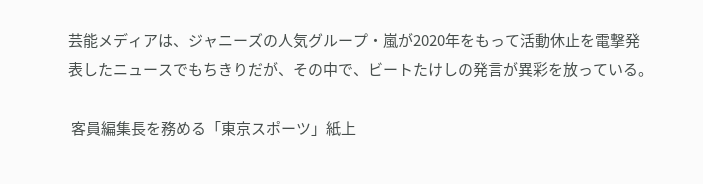芸能メディアは、ジャニーズの人気グループ・嵐が2020年をもって活動休止を電撃発表したニュースでもちきりだが、その中で、ビートたけしの発言が異彩を放っている。

 客員編集長を務める「東京スポーツ」紙上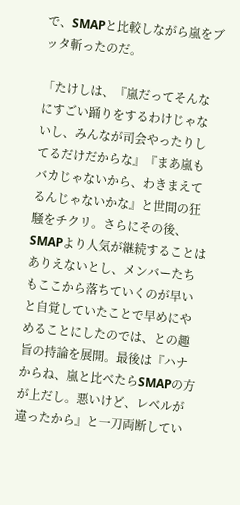で、SMAPと比較しながら嵐をブッタ斬ったのだ。

「たけしは、『嵐だってそんなにすごい踊りをするわけじゃないし、みんなが司会やったりしてるだけだからな』『まあ嵐もバカじゃないから、わきまえてるんじゃないかな』と世間の狂騒をチクリ。さらにその後、SMAPより人気が継続することはありえないとし、メンバーたちもここから落ちていくのが早いと自覚していたことで早めにやめることにしたのでは、との趣旨の持論を展開。最後は『ハナからね、嵐と比べたらSMAPの方が上だし。悪いけど、レベルが違ったから』と一刀両断してい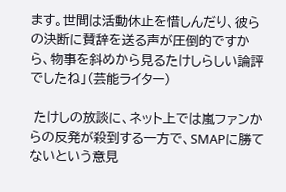ます。世間は活動休止を惜しんだり、彼らの決断に賛辞を送る声が圧倒的ですから、物事を斜めから見るたけしらしい論評でしたね」(芸能ライター)

 たけしの放談に、ネット上では嵐ファンからの反発が殺到する一方で、SMAPに勝てないという意見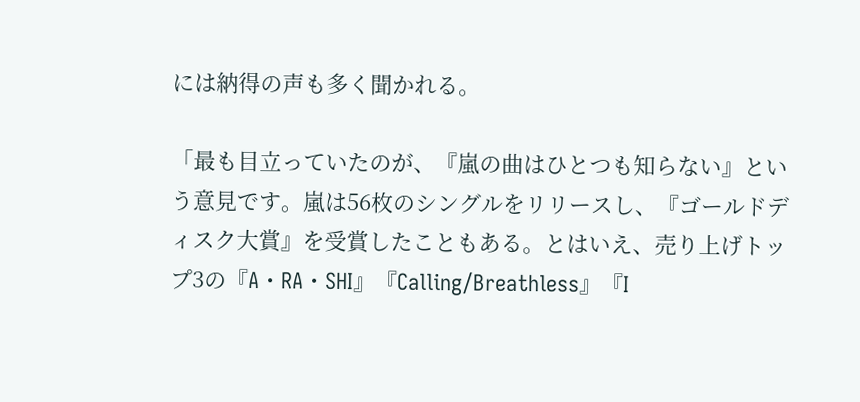には納得の声も多く聞かれる。

「最も目立っていたのが、『嵐の曲はひとつも知らない』という意見です。嵐は56枚のシングルをリリースし、『ゴールドディスク大賞』を受賞したこともある。とはいえ、売り上げトップ3の『A・RA・SHI』『Calling/Breathless』『I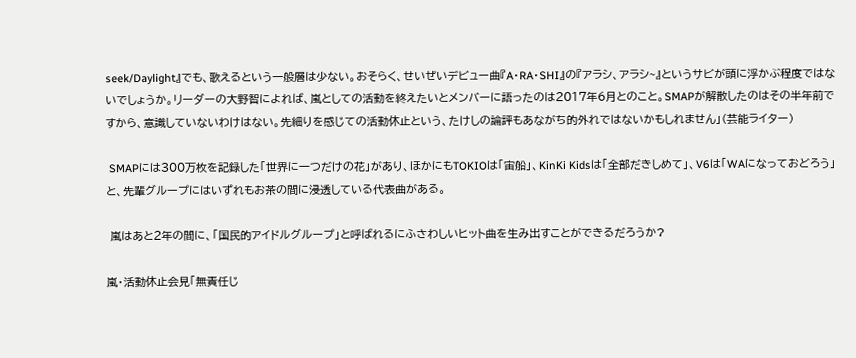seek/Daylight』でも、歌えるという一般層は少ない。おそらく、せいぜいデビュー曲『A・RA・SHI』の『アラシ、アラシ~』というサビが頭に浮かぶ程度ではないでしょうか。リーダーの大野智によれば、嵐としての活動を終えたいとメンバーに語ったのは2017年6月とのこと。SMAPが解散したのはその半年前ですから、意識していないわけはない。先細りを感じての活動休止という、たけしの論評もあながち的外れではないかもしれません」(芸能ライター)

 SMAPには300万枚を記録した「世界に一つだけの花」があり、ほかにもTOKIOは「宙船」、KinKi Kidsは「全部だきしめて」、V6は「WAになっておどろう」と、先輩グループにはいずれもお茶の間に浸透している代表曲がある。

 嵐はあと2年の間に、「国民的アイドルグループ」と呼ばれるにふさわしいヒット曲を生み出すことができるだろうか?

嵐・活動休止会見「無責任じ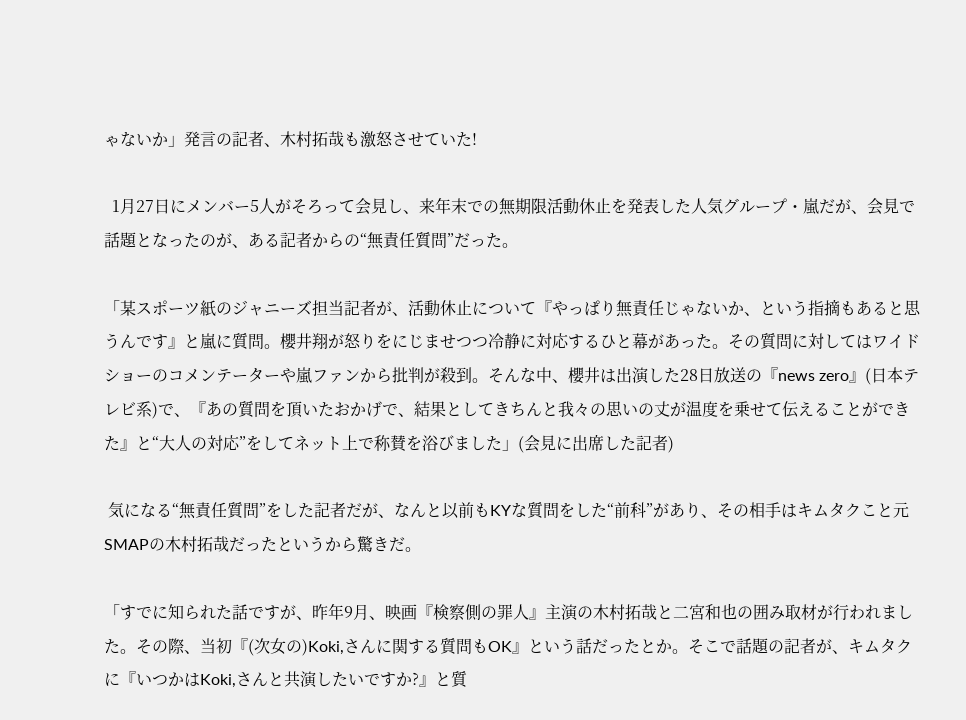ゃないか」発言の記者、木村拓哉も激怒させていた!

  1月27日にメンバー5人がそろって会見し、来年末での無期限活動休止を発表した人気グループ・嵐だが、会見で話題となったのが、ある記者からの“無責任質問”だった。

「某スポーツ紙のジャニーズ担当記者が、活動休止について『やっぱり無責任じゃないか、という指摘もあると思うんです』と嵐に質問。櫻井翔が怒りをにじませつつ冷静に対応するひと幕があった。その質問に対してはワイドショーのコメンテーターや嵐ファンから批判が殺到。そんな中、櫻井は出演した28日放送の『news zero』(日本テレビ系)で、『あの質問を頂いたおかげで、結果としてきちんと我々の思いの丈が温度を乗せて伝えることができた』と“大人の対応”をしてネット上で称賛を浴びました」(会見に出席した記者)

 気になる“無責任質問”をした記者だが、なんと以前もKYな質問をした“前科”があり、その相手はキムタクこと元SMAPの木村拓哉だったというから驚きだ。

「すでに知られた話ですが、昨年9月、映画『検察側の罪人』主演の木村拓哉と二宮和也の囲み取材が行われました。その際、当初『(次女の)Koki,さんに関する質問もOK』という話だったとか。そこで話題の記者が、キムタクに『いつかはKoki,さんと共演したいですか?』と質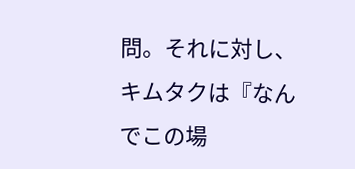問。それに対し、キムタクは『なんでこの場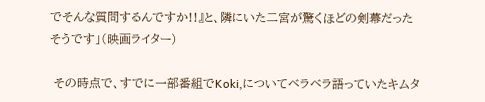でそんな質問するんですか!!』と、隣にいた二宮が驚くほどの剣幕だったそうです」(映画ライター)

 その時点で、すでに一部番組でKoki,についてベラベラ語っていたキムタ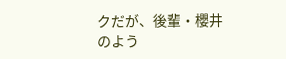クだが、後輩・櫻井のよう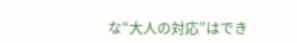な“大人の対応”はでき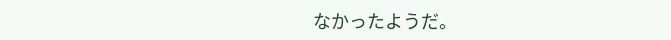なかったようだ。